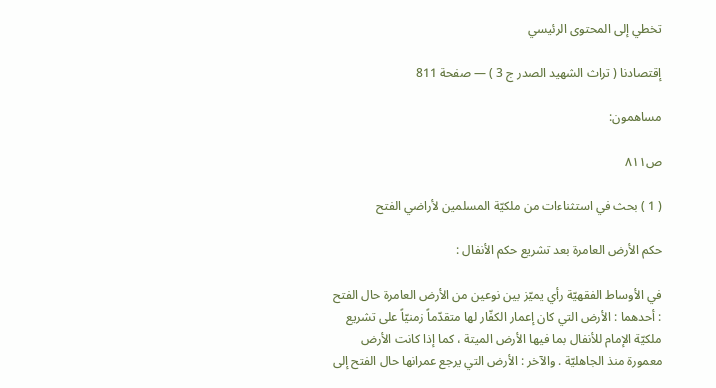تخطي إلى المحتوى الرئيسي

إقتصادنا ( تراث الشهيد الصدر ج 3 ) — صفحة 811

مساهمون:

ص٨١١

( 1 ) بحث في استثناءات من ملكيّة المسلمين لأراضي الفتح

حكم الأرض العامرة بعد تشريع حكم الأنفال :

في الأوساط الفقهيّة رأي يميّز بين نوعين من الأرض العامرة حال الفتح : أحدهما : الأرض التي كان إعمار الكفّار لها متقدّماً زمنيّاً على تشريع ملكيّة الإمام للأنفال بما فيها الأرض الميتة ، كما إذا كانت الأرض معمورة منذ الجاهليّة . والآخر : الأرض التي يرجع عمرانها حال الفتح إلى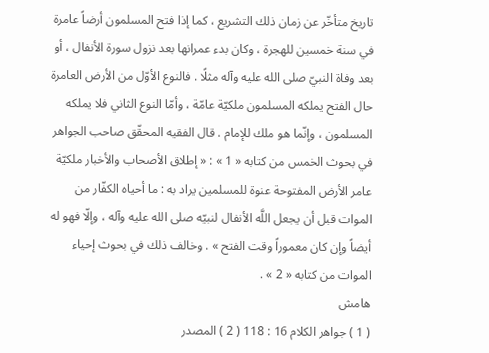تاريخ متأخّر عن زمان ذلك التشريع ، كما إذا فتح المسلمون أرضاً عامرة في سنة خمسين للهجرة ، وكان بدء عمرانها بعد نزول سورة الأنفال ، أو بعد وفاة النبيّ صلى الله عليه وآله مثلًا . فالنوع الأوّل من الأرض العامرة حال الفتح يملكه المسلمون ملكيّة عامّة ، وأمّا النوع الثاني فلا يملكه المسلمون ، وإنّما هو ملك للإمام . قال الفقيه المحقّق صاحب الجواهر في بحوث الخمس من كتابه « 1 » : « إطلاق الأصحاب والأخبار ملكيّة عامر الأرض المفتوحة عنوة للمسلمين يراد به : ما أحياه الكفّار من الموات قبل أن يجعل اللَّه الأنفال لنبيّه صلى الله عليه وآله ، وإلّا فهو له أيضاً وإن كان معموراً وقت الفتح » . وخالف ذلك في بحوث إحياء الموات من كتابه « 2 » .
هامش
( 1 ) جواهر الكلام 16 : 118 ( 2 ) المصدر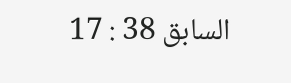السابق 38 : 17